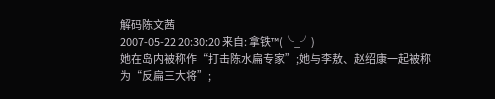解码陈文茜
2007-05-22 20:30:20 来自: 拿铁™(╰_╯)
她在岛内被称作“打击陈水扁专家”;她与李敖、赵绍康一起被称为“反扁三大将”;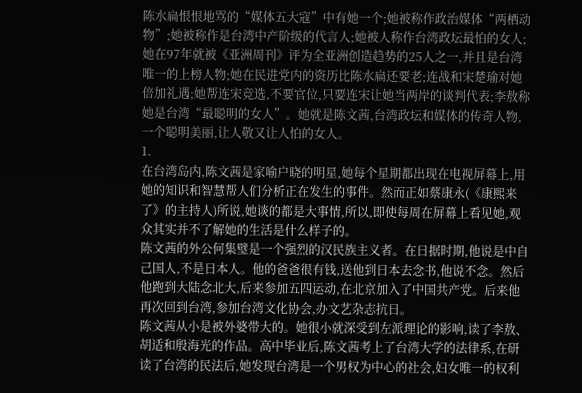陈水扁恨恨地骂的“媒体五大寇”中有她一个;她被称作政治媒体“两栖动物”;她被称作是台湾中产阶级的代言人;她被人称作台湾政坛最怕的女人;她在97年就被《亚洲周刊》评为全亚洲创造趋势的25人之一,并且是台湾唯一的上榜人物;她在民进党内的资历比陈水扁还要老;连战和宋楚瑜对她倍加礼遇;她帮连宋竞选,不要官位,只要连宋让她当两岸的谈判代表;李敖称她是台湾“最聪明的女人”。她就是陈文茜,台湾政坛和媒体的传奇人物,一个聪明美丽,让人敬又让人怕的女人。
1.
在台湾岛内,陈文茜是家喻户晓的明星,她每个星期都出现在电视屏幕上,用她的知识和智慧帮人们分析正在发生的事件。然而正如蔡康永(《康熙来了》的主持人)所说,她谈的都是大事情,所以,即使每周在屏幕上看见她,观众其实并不了解她的生活是什么样子的。
陈文茜的外公何集璧是一个强烈的汉民族主义者。在日据时期,他说是中自己国人,不是日本人。他的爸爸很有钱,送他到日本去念书,他说不念。然后他跑到大陆念北大,后来参加五四运动,在北京加入了中国共产党。后来他再次回到台湾,参加台湾文化协会,办文艺杂志抗日。
陈文茜从小是被外婆带大的。她很小就深受到左派理论的影响,读了李敖、胡适和殷海光的作品。高中毕业后,陈文茜考上了台湾大学的法律系,在研读了台湾的民法后,她发现台湾是一个男权为中心的社会,妇女唯一的权利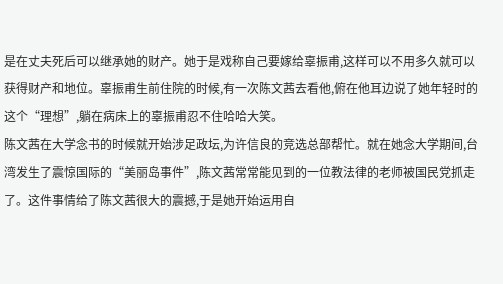是在丈夫死后可以继承她的财产。她于是戏称自己要嫁给辜振甫,这样可以不用多久就可以获得财产和地位。辜振甫生前住院的时候,有一次陈文茜去看他,俯在他耳边说了她年轻时的这个“理想”,躺在病床上的辜振甫忍不住哈哈大笑。
陈文茜在大学念书的时候就开始涉足政坛,为许信良的竞选总部帮忙。就在她念大学期间,台湾发生了震惊国际的“美丽岛事件”,陈文茜常常能见到的一位教法律的老师被国民党抓走了。这件事情给了陈文茜很大的震撼,于是她开始运用自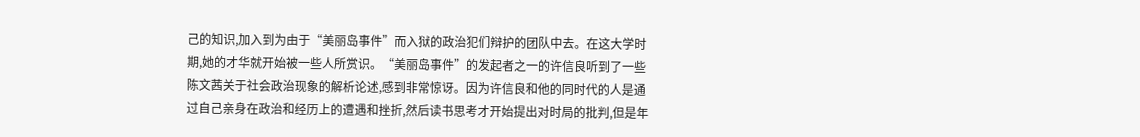己的知识,加入到为由于“美丽岛事件”而入狱的政治犯们辩护的团队中去。在这大学时期,她的才华就开始被一些人所赏识。“美丽岛事件”的发起者之一的许信良听到了一些陈文茜关于社会政治现象的解析论述,感到非常惊讶。因为许信良和他的同时代的人是通过自己亲身在政治和经历上的遭遇和挫折,然后读书思考才开始提出对时局的批判,但是年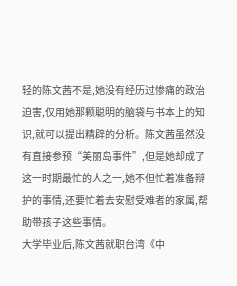轻的陈文茜不是,她没有经历过惨痛的政治迫害,仅用她那颗聪明的脑袋与书本上的知识,就可以提出精辟的分析。陈文茜虽然没有直接参预“美丽岛事件”,但是她却成了这一时期最忙的人之一,她不但忙着准备辩护的事情,还要忙着去安慰受难者的家属,帮助带孩子这些事情。
大学毕业后,陈文茜就职台湾《中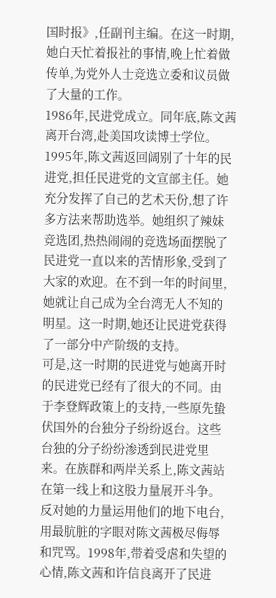国时报》,任副刊主编。在这一时期,她白天忙着报社的事情,晚上忙着做传单,为党外人士竞选立委和议员做了大量的工作。
1986年,民进党成立。同年底,陈文茜离开台湾,赴美国攻读博士学位。
1995年,陈文茜返回阔别了十年的民进党,担任民进党的文宣部主任。她充分发挥了自己的艺术天份,想了许多方法来帮助选举。她组织了辣妹竞选团,热热闹闹的竞选场面摆脱了民进党一直以来的苦情形象,受到了大家的欢迎。在不到一年的时间里,她就让自己成为全台湾无人不知的明星。这一时期,她还让民进党获得了一部分中产阶级的支持。
可是,这一时期的民进党与她离开时的民进党已经有了很大的不同。由于李登辉政策上的支持,一些原先蛰伏国外的台独分子纷纷返台。这些台独的分子纷纷渗透到民进党里来。在族群和两岸关系上,陈文茜站在第一线上和这股力量展开斗争。反对她的力量运用他们的地下电台,用最肮脏的字眼对陈文茜极尽侮辱和咒骂。1998年,带着受虐和失望的心情,陈文茜和许信良离开了民进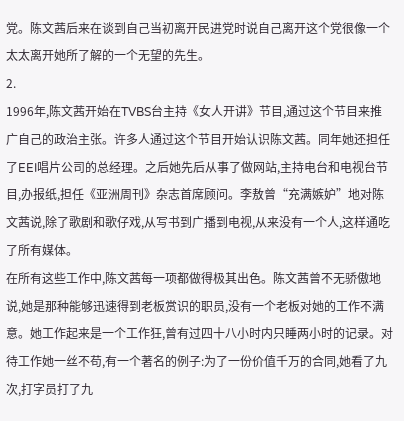党。陈文茜后来在谈到自己当初离开民进党时说自己离开这个党很像一个太太离开她所了解的一个无望的先生。
2.
1996年,陈文茜开始在TVBS台主持《女人开讲》节目,通过这个节目来推广自己的政治主张。许多人通过这个节目开始认识陈文茜。同年她还担任了EEI唱片公司的总经理。之后她先后从事了做网站,主持电台和电视台节目,办报纸,担任《亚洲周刊》杂志首席顾问。李敖曾“充满嫉妒”地对陈文茜说,除了歌剧和歌仔戏,从写书到广播到电视,从来没有一个人,这样通吃了所有媒体。
在所有这些工作中,陈文茜每一项都做得极其出色。陈文茜曾不无骄傲地说,她是那种能够迅速得到老板赏识的职员,没有一个老板对她的工作不满意。她工作起来是一个工作狂,曾有过四十八小时内只睡两小时的记录。对待工作她一丝不苟,有一个著名的例子:为了一份价值千万的合同,她看了九次,打字员打了九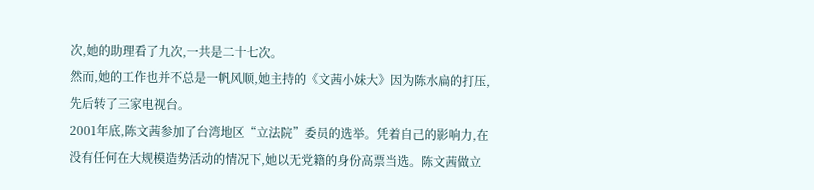次,她的助理看了九次,一共是二十七次。
然而,她的工作也并不总是一帆风顺,她主持的《文茜小妹大》因为陈水扁的打压,先后转了三家电视台。
2001年底,陈文茜参加了台湾地区“立法院”委员的选举。凭着自己的影响力,在没有任何在大规模造势活动的情况下,她以无党籍的身份高票当选。陈文茜做立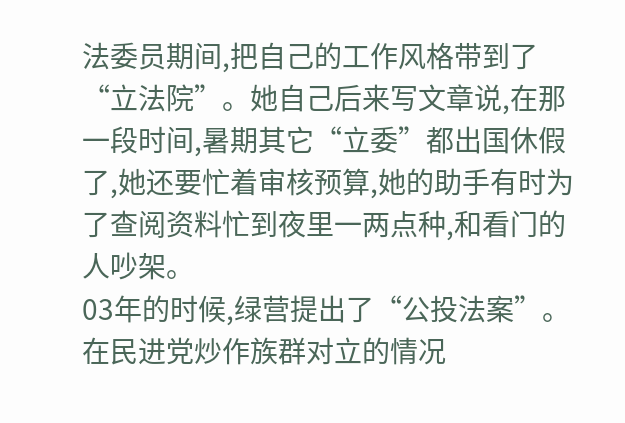法委员期间,把自己的工作风格带到了“立法院”。她自己后来写文章说,在那一段时间,暑期其它“立委”都出国休假了,她还要忙着审核预算,她的助手有时为了查阅资料忙到夜里一两点种,和看门的人吵架。
03年的时候,绿营提出了“公投法案”。在民进党炒作族群对立的情况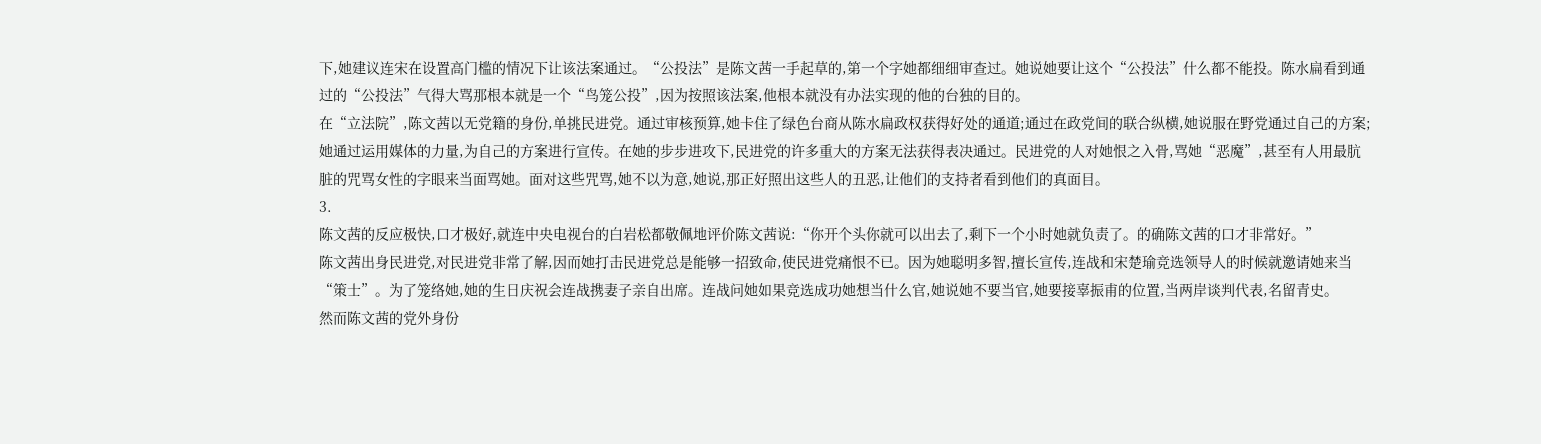下,她建议连宋在设置高门槛的情况下让该法案通过。“公投法”是陈文茜一手起草的,第一个字她都细细审查过。她说她要让这个“公投法”什么都不能投。陈水扁看到通过的“公投法”气得大骂那根本就是一个“鸟笼公投”,因为按照该法案,他根本就没有办法实现的他的台独的目的。
在“立法院”,陈文茜以无党籍的身份,单挑民进党。通过审核预算,她卡住了绿色台商从陈水扁政权获得好处的通道;通过在政党间的联合纵横,她说服在野党通过自己的方案;她通过运用媒体的力量,为自己的方案进行宣传。在她的步步进攻下,民进党的许多重大的方案无法获得表决通过。民进党的人对她恨之入骨,骂她“恶魔”,甚至有人用最肮脏的咒骂女性的字眼来当面骂她。面对这些咒骂,她不以为意,她说,那正好照出这些人的丑恶,让他们的支持者看到他们的真面目。
3.
陈文茜的反应极快,口才极好,就连中央电视台的白岩松都敬佩地评价陈文茜说:“你开个头你就可以出去了,剩下一个小时她就负责了。的确陈文茜的口才非常好。”
陈文茜出身民进党,对民进党非常了解,因而她打击民进党总是能够一招致命,使民进党痛恨不已。因为她聪明多智,擅长宣传,连战和宋楚瑜竞选领导人的时候就邀请她来当“策士”。为了笼络她,她的生日庆祝会连战携妻子亲自出席。连战问她如果竞选成功她想当什么官,她说她不要当官,她要接辜振甫的位置,当两岸谈判代表,名留青史。
然而陈文茜的党外身份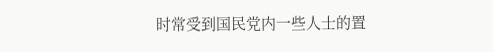时常受到国民党内一些人士的置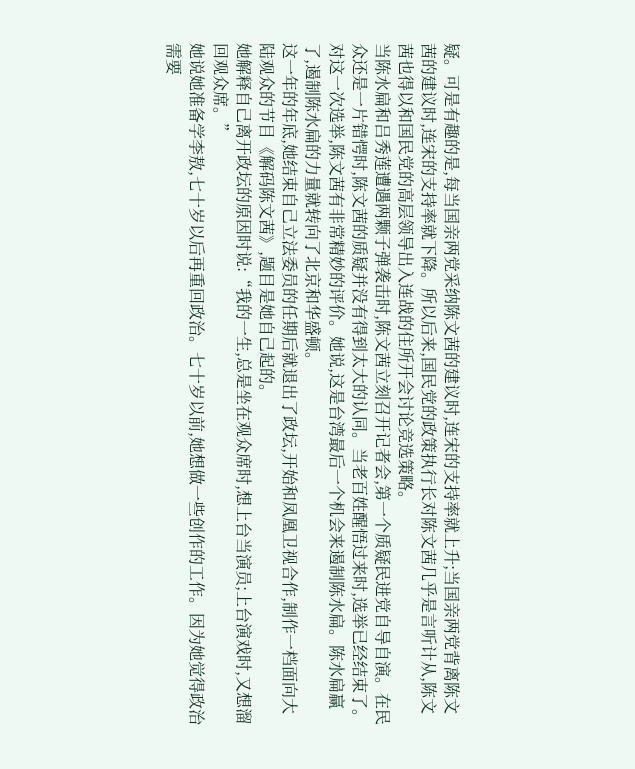疑。可是有趣的是,每当国亲两党采纳陈文茜的建议时,连宋的支持率就上升;当国亲两党背离陈文茜的建议时,连宋的支持率就下降。所以后来,国民党的政策执行长对陈文茜几乎是言听计从,陈文茜也得以和国民党的高层领导出入连战的住所开会讨论竞选策略。
当陈水扁和吕秀莲遭遇两颗子弹袭击时,陈文茜立刻召开记者会,第一个质疑民进党自导自演。在民众还是一片错愕时,陈文茜的质疑并没有得到太大的认同。当老百姓醒悟过来时,选举已经结束了。
对这一次选举,陈文茜有非常精妙的评价。她说,这是台湾最后一个机会来遏制陈水扁。陈水扁赢了,遏制陈水扁的力量就转向了北京和华盛顿。
这一年的年底,她结束自己立法委员的任期后就退出了政坛,开始和凤凰卫视合作,制作一档面向大陆观众的节目《解码陈文茜》,题目是她自己起的。
她解释自己离开政坛的原因时说:“我的一生,总是坐在观众席时,想上台当演员;上台演戏时,又想溜回观众席。”
她说她准备学李敖,七十岁以后再重回政治。七十岁以前,她想做一些创作的工作。因为她觉得政治需要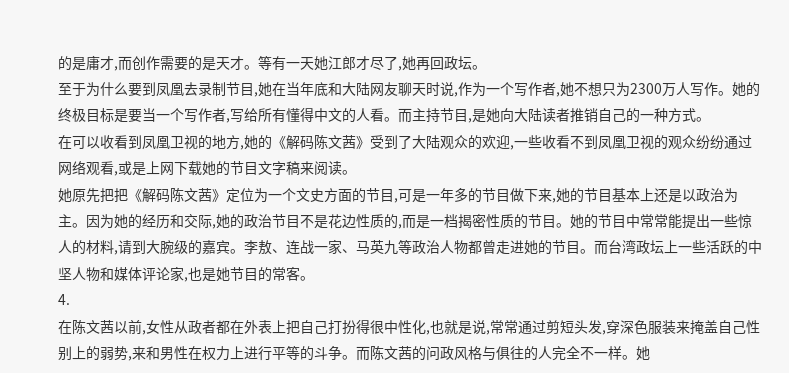的是庸才,而创作需要的是天才。等有一天她江郎才尽了,她再回政坛。
至于为什么要到凤凰去录制节目,她在当年底和大陆网友聊天时说,作为一个写作者,她不想只为2300万人写作。她的终极目标是要当一个写作者,写给所有懂得中文的人看。而主持节目,是她向大陆读者推销自己的一种方式。
在可以收看到凤凰卫视的地方,她的《解码陈文茜》受到了大陆观众的欢迎,一些收看不到凤凰卫视的观众纷纷通过网络观看,或是上网下载她的节目文字稿来阅读。
她原先把把《解码陈文茜》定位为一个文史方面的节目,可是一年多的节目做下来,她的节目基本上还是以政治为主。因为她的经历和交际,她的政治节目不是花边性质的,而是一档揭密性质的节目。她的节目中常常能提出一些惊人的材料,请到大腕级的嘉宾。李敖、连战一家、马英九等政治人物都曾走进她的节目。而台湾政坛上一些活跃的中坚人物和媒体评论家,也是她节目的常客。
4.
在陈文茜以前,女性从政者都在外表上把自己打扮得很中性化,也就是说,常常通过剪短头发,穿深色服装来掩盖自己性别上的弱势,来和男性在权力上进行平等的斗争。而陈文茜的问政风格与俱往的人完全不一样。她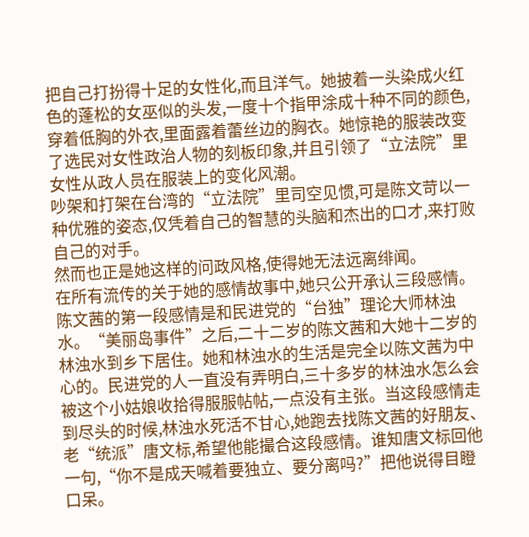把自己打扮得十足的女性化,而且洋气。她披着一头染成火红色的蓬松的女巫似的头发,一度十个指甲涂成十种不同的颜色,穿着低胸的外衣,里面露着蕾丝边的胸衣。她惊艳的服装改变了选民对女性政治人物的刻板印象,并且引领了“立法院”里女性从政人员在服装上的变化风潮。
吵架和打架在台湾的“立法院”里司空见惯,可是陈文苛以一种优雅的姿态,仅凭着自己的智慧的头脑和杰出的口才,来打败自己的对手。
然而也正是她这样的问政风格,使得她无法远离绯闻。
在所有流传的关于她的感情故事中,她只公开承认三段感情。
陈文茜的第一段感情是和民进党的“台独”理论大师林浊水。“美丽岛事件”之后,二十二岁的陈文茜和大她十二岁的林浊水到乡下居住。她和林浊水的生活是完全以陈文茜为中心的。民进党的人一直没有弄明白,三十多岁的林浊水怎么会被这个小姑娘收拾得服服帖帖,一点没有主张。当这段感情走到尽头的时候,林浊水死活不甘心,她跑去找陈文茜的好朋友、老“统派”唐文标,希望他能撮合这段感情。谁知唐文标回他一句,“你不是成天喊着要独立、要分离吗?”把他说得目瞪口呆。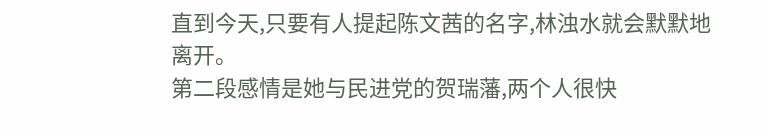直到今天,只要有人提起陈文茜的名字,林浊水就会默默地离开。
第二段感情是她与民进党的贺瑞藩,两个人很快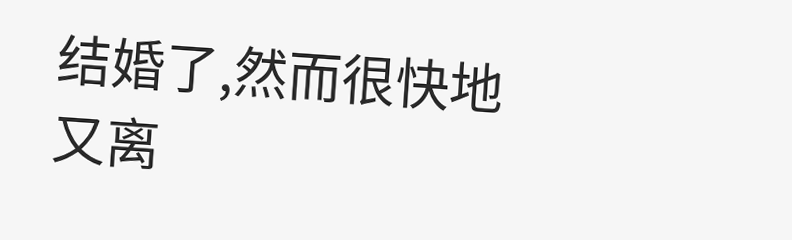结婚了,然而很快地又离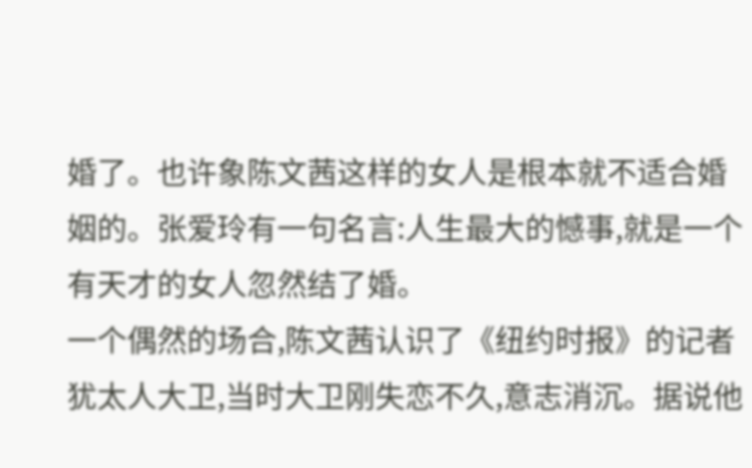婚了。也许象陈文茜这样的女人是根本就不适合婚姻的。张爱玲有一句名言:人生最大的憾事,就是一个有天才的女人忽然结了婚。
一个偶然的场合,陈文茜认识了《纽约时报》的记者犹太人大卫,当时大卫刚失恋不久,意志消沉。据说他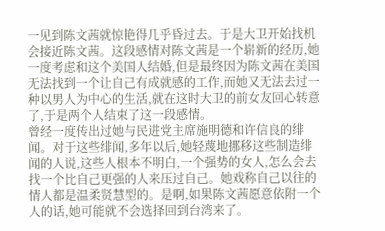一见到陈文茜就惊艳得几乎昏过去。于是大卫开始找机会接近陈文茜。这段感情对陈文茜是一个崭新的经历,她一度考虑和这个美国人结婚,但是最终因为陈文茜在美国无法找到一个让自己有成就感的工作,而她又无法去过一种以男人为中心的生活,就在这时大卫的前女友回心转意了,于是两个人结束了这一段感情。
曾经一度传出过她与民进党主席施明德和许信良的绯闻。对于这些绯闻,多年以后,她轻蔑地挪移这些制造绯闻的人说,这些人根本不明白,一个强势的女人,怎么会去找一个比自己更强的人来压过自己。她戏称自己以往的情人都是温柔贤慧型的。是啊,如果陈文茜愿意依附一个人的话,她可能就不会选择回到台湾来了。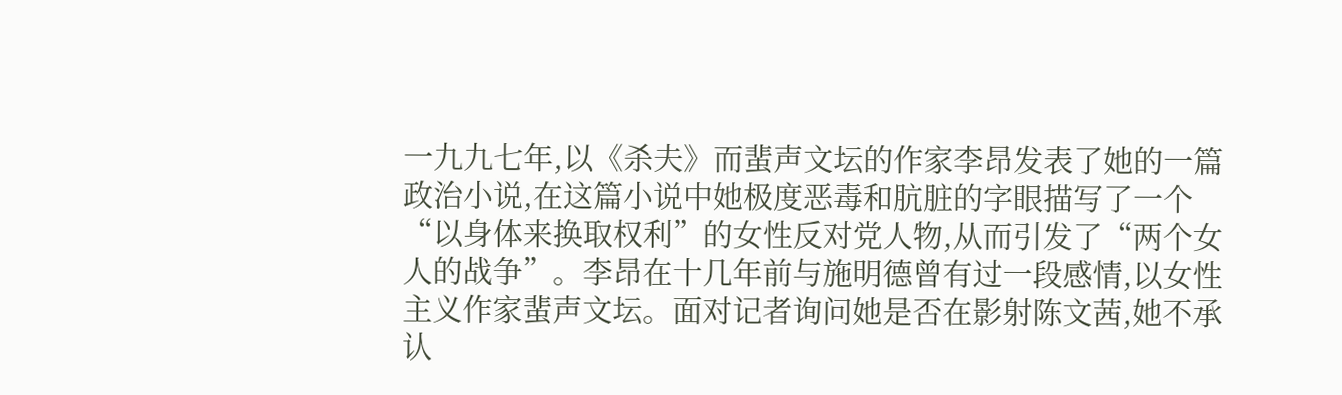一九九七年,以《杀夫》而蜚声文坛的作家李昂发表了她的一篇政治小说,在这篇小说中她极度恶毒和肮脏的字眼描写了一个“以身体来换取权利”的女性反对党人物,从而引发了“两个女人的战争”。李昂在十几年前与施明德曾有过一段感情,以女性主义作家蜚声文坛。面对记者询问她是否在影射陈文茜,她不承认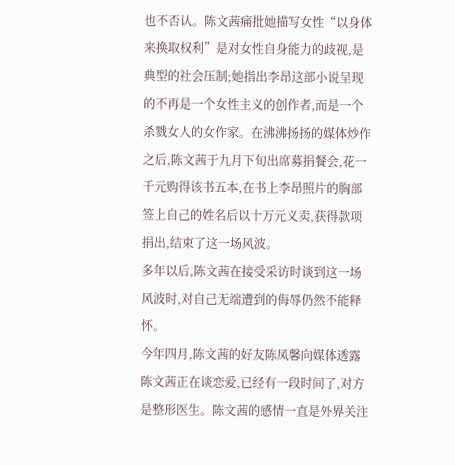也不否认。陈文茜痛批她描写女性“以身体来换取权利”是对女性自身能力的歧视,是典型的社会压制;她指出李昂这部小说呈现的不再是一个女性主义的创作者,而是一个杀戮女人的女作家。在沸沸扬扬的媒体炒作之后,陈文茜于九月下旬出席募捐餐会,花一千元购得该书五本,在书上李昂照片的胸部签上自己的姓名后以十万元义卖,获得款项捐出,结束了这一场风波。
多年以后,陈文茜在接受采访时谈到这一场风波时,对自己无端遭到的侮辱仍然不能释怀。
今年四月,陈文茜的好友陈凤馨向媒体透露陈文茜正在谈恋爱,已经有一段时间了,对方是整形医生。陈文茜的感情一直是外界关注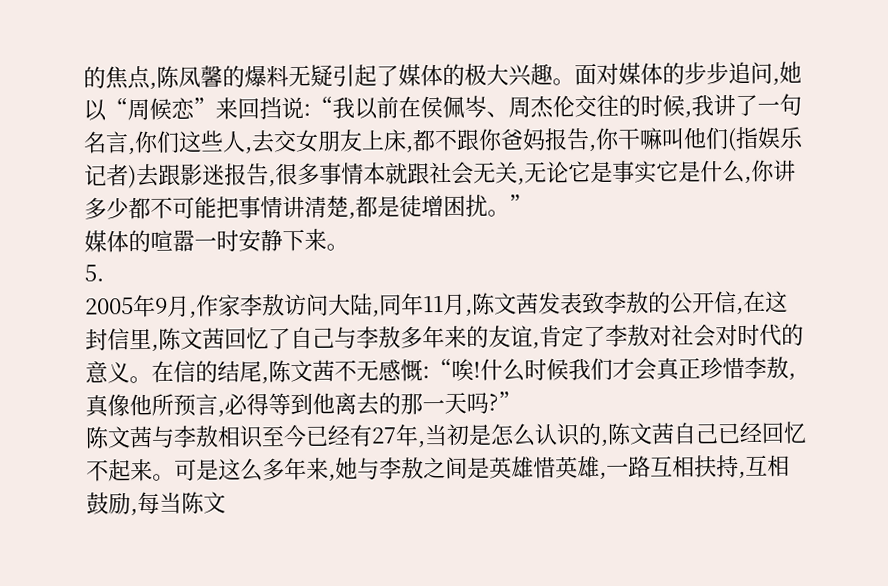的焦点,陈凤馨的爆料无疑引起了媒体的极大兴趣。面对媒体的步步追问,她以“周候恋”来回挡说:“我以前在侯佩岑、周杰伦交往的时候,我讲了一句名言,你们这些人,去交女朋友上床,都不跟你爸妈报告,你干嘛叫他们(指娱乐记者)去跟影迷报告,很多事情本就跟社会无关,无论它是事实它是什么,你讲多少都不可能把事情讲清楚,都是徒增困扰。”
媒体的喧嚣一时安静下来。
5.
2005年9月,作家李敖访问大陆,同年11月,陈文茜发表致李敖的公开信,在这封信里,陈文茜回忆了自己与李敖多年来的友谊,肯定了李敖对社会对时代的意义。在信的结尾,陈文茜不无感慨:“唉!什么时候我们才会真正珍惜李敖,真像他所预言,必得等到他离去的那一天吗?”
陈文茜与李敖相识至今已经有27年,当初是怎么认识的,陈文茜自己已经回忆不起来。可是这么多年来,她与李敖之间是英雄惜英雄,一路互相扶持,互相鼓励,每当陈文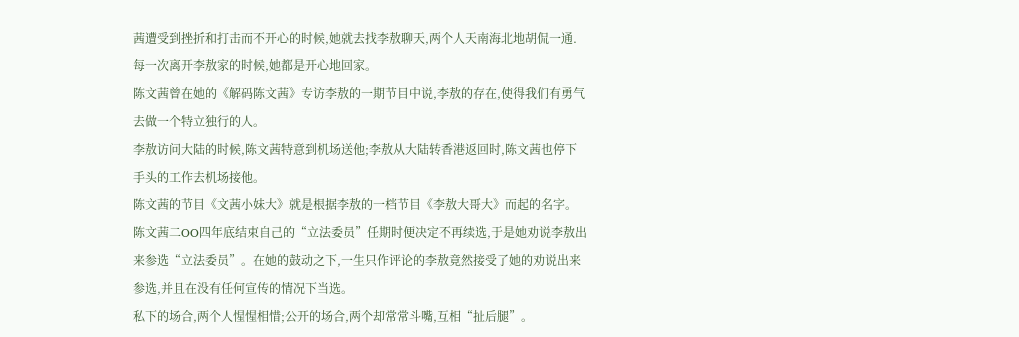茜遭受到挫折和打击而不开心的时候,她就去找李敖聊天,两个人天南海北地胡侃一通.每一次离开李敖家的时候,她都是开心地回家。
陈文茜曾在她的《解码陈文茜》专访李敖的一期节目中说,李敖的存在,使得我们有勇气去做一个特立独行的人。
李敖访问大陆的时候,陈文茜特意到机场送他;李敖从大陆转香港返回时,陈文茜也停下手头的工作去机场接他。
陈文茜的节目《文茜小妹大》就是根据李敖的一档节目《李敖大哥大》而起的名字。
陈文茜二OO四年底结束自己的“立法委员”任期时便决定不再续选,于是她劝说李敖出来参选“立法委员”。在她的鼓动之下,一生只作评论的李敖竟然接受了她的劝说出来参选,并且在没有任何宣传的情况下当选。
私下的场合,两个人惺惺相惜;公开的场合,两个却常常斗嘴,互相“扯后腿”。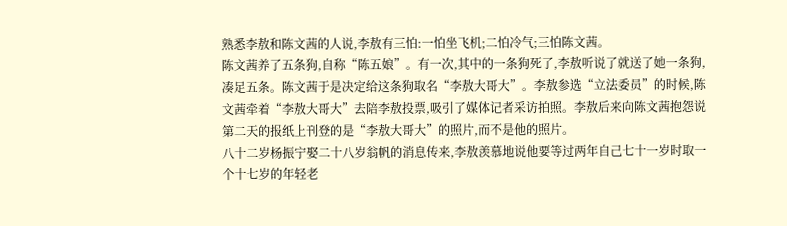熟悉李敖和陈文茜的人说,李敖有三怕:一怕坐飞机;二怕冷气;三怕陈文茜。
陈文茜养了五条狗,自称“陈五娘”。有一次,其中的一条狗死了,李敖听说了就送了她一条狗,凑足五条。陈文茜于是决定给这条狗取名“李敖大哥大”。李敖参选“立法委员”的时候,陈文茜牵着“李敖大哥大”去陪李敖投票,吸引了媒体记者采访拍照。李敖后来向陈文茜抱怨说第二天的报纸上刊登的是“李敖大哥大”的照片,而不是他的照片。
八十二岁杨振宁娶二十八岁翁帆的消息传来,李敖羡慕地说他要等过两年自己七十一岁时取一个十七岁的年轻老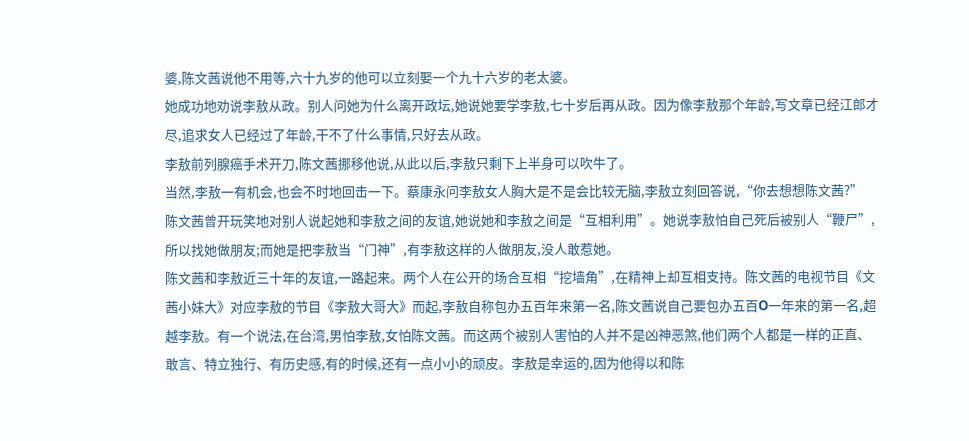婆,陈文茜说他不用等,六十九岁的他可以立刻娶一个九十六岁的老太婆。
她成功地劝说李敖从政。别人问她为什么离开政坛,她说她要学李敖,七十岁后再从政。因为像李敖那个年龄,写文章已经江郎才尽,追求女人已经过了年龄,干不了什么事情,只好去从政。
李敖前列腺癌手术开刀,陈文茜挪移他说,从此以后,李敖只剩下上半身可以吹牛了。
当然,李敖一有机会,也会不时地回击一下。蔡康永问李敖女人胸大是不是会比较无脑,李敖立刻回答说,“你去想想陈文茜?”
陈文茜曾开玩笑地对别人说起她和李敖之间的友谊,她说她和李敖之间是“互相利用”。她说李敖怕自己死后被别人“鞭尸”,所以找她做朋友;而她是把李敖当“门神”,有李敖这样的人做朋友,没人敢惹她。
陈文茜和李敖近三十年的友谊,一路起来。两个人在公开的场合互相“挖墙角”,在精神上却互相支持。陈文茜的电视节目《文茜小妹大》对应李敖的节目《李敖大哥大》而起,李敖自称包办五百年来第一名,陈文茜说自己要包办五百O一年来的第一名,超越李敖。有一个说法,在台湾,男怕李敖,女怕陈文茜。而这两个被别人害怕的人并不是凶神恶煞,他们两个人都是一样的正直、敢言、特立独行、有历史感,有的时候,还有一点小小的顽皮。李敖是幸运的,因为他得以和陈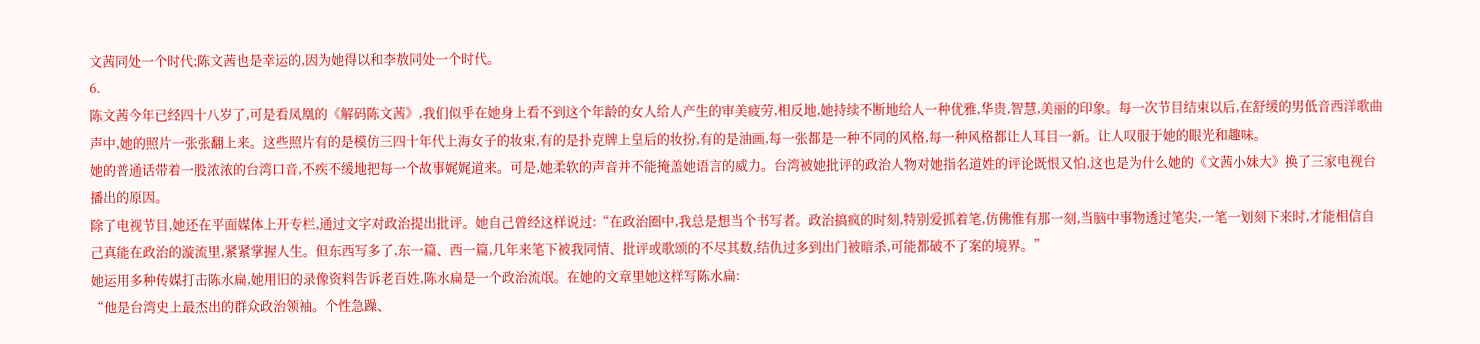文茜同处一个时代;陈文茜也是幸运的,因为她得以和李敖同处一个时代。
6.
陈文茜今年已经四十八岁了,可是看凤凰的《解码陈文茜》,我们似乎在她身上看不到这个年龄的女人给人产生的审美疲劳,相反地,她持续不断地给人一种优雅,华贵,智慧,美丽的印象。每一次节目结束以后,在舒缓的男低音西洋歌曲声中,她的照片一张张翻上来。这些照片有的是模仿三四十年代上海女子的妆束,有的是扑克牌上皇后的妆扮,有的是油画,每一张都是一种不同的风格,每一种风格都让人耳目一新。让人叹服于她的眼光和趣味。
她的普通话带着一股浓浓的台湾口音,不疾不缓地把每一个故事娓娓道来。可是,她柔软的声音并不能掩盖她语言的威力。台湾被她批评的政治人物对她指名道姓的评论既恨又怕,这也是为什么她的《文茜小妹大》换了三家电视台播出的原因。
除了电视节目,她还在平面媒体上开专栏,通过文字对政治提出批评。她自己曾经这样说过:“在政治圈中,我总是想当个书写者。政治搞疯的时刻,特别爱抓着笔,仿佛惟有那一刻,当脑中事物透过笔尖,一笔一划刻下来时,才能相信自己真能在政治的漩流里,紧紧掌握人生。但东西写多了,东一篇、西一篇,几年来笔下被我同情、批评或歌颂的不尽其数,结仇过多到出门被暗杀,可能都破不了案的境界。”
她运用多种传媒打击陈水扁,她用旧的录像资料告诉老百姓,陈水扁是一个政治流氓。在她的文章里她这样写陈水扁:
“他是台湾史上最杰出的群众政治领袖。个性急躁、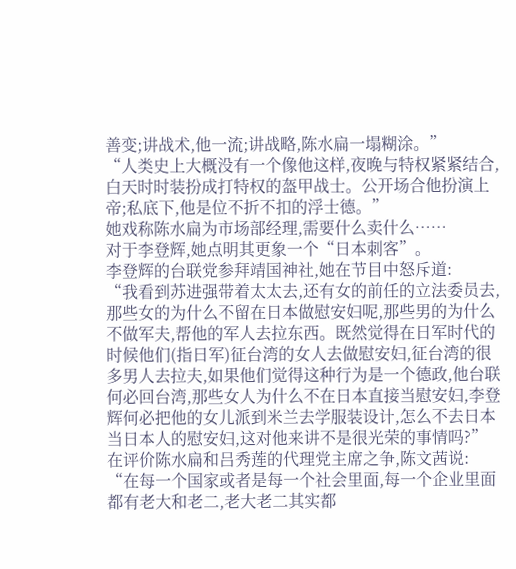善变;讲战术,他一流;讲战略,陈水扁一塌糊涂。”
“人类史上大概没有一个像他这样,夜晚与特权紧紧结合,白天时时装扮成打特权的盔甲战士。公开场合他扮演上帝;私底下,他是位不折不扣的浮士德。”
她戏称陈水扁为市场部经理,需要什么卖什么……
对于李登辉,她点明其更象一个“日本刺客”。
李登辉的台联党参拜靖国神社,她在节目中怒斥道:
“我看到苏进强带着太太去,还有女的前任的立法委员去,那些女的为什么不留在日本做慰安妇呢,那些男的为什么不做军夫,帮他的军人去拉东西。既然觉得在日军时代的时候他们(指日军)征台湾的女人去做慰安妇,征台湾的很多男人去拉夫,如果他们觉得这种行为是一个德政,他台联何必回台湾,那些女人为什么不在日本直接当慰安妇,李登辉何必把他的女儿派到米兰去学服装设计,怎么不去日本当日本人的慰安妇,这对他来讲不是很光荣的事情吗?”
在评价陈水扁和吕秀莲的代理党主席之争,陈文茜说:
“在每一个国家或者是每一个社会里面,每一个企业里面都有老大和老二,老大老二其实都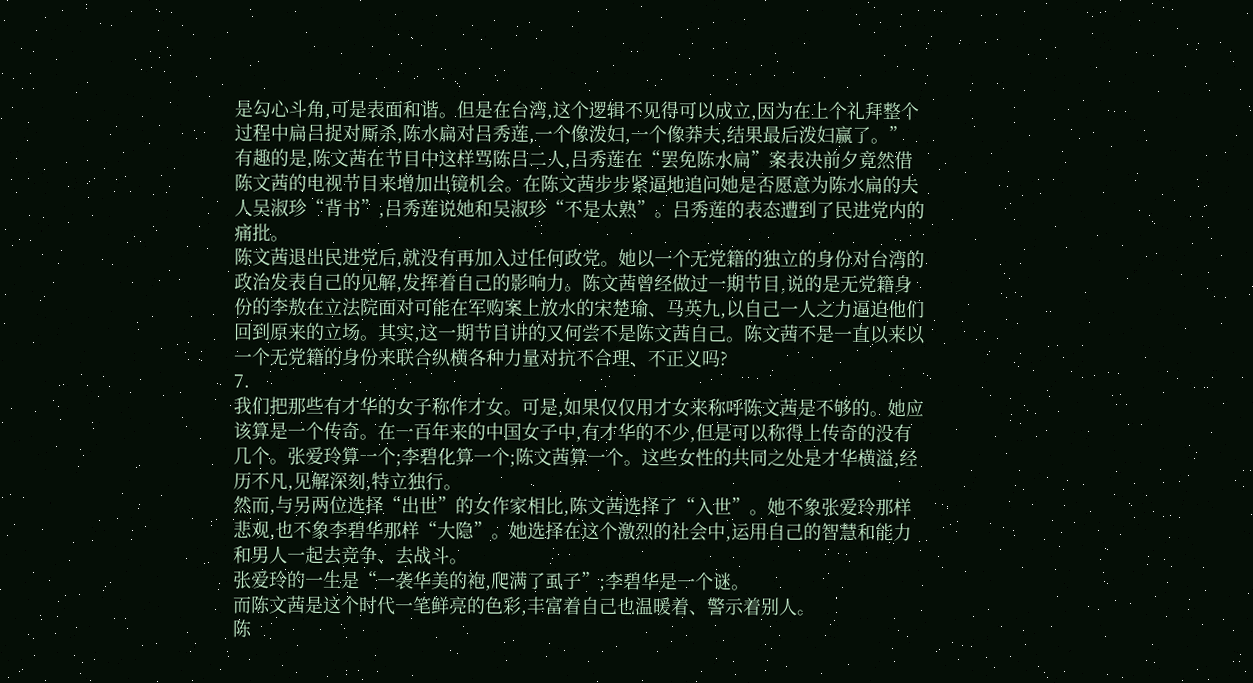是勾心斗角,可是表面和谐。但是在台湾,这个逻辑不见得可以成立,因为在上个礼拜整个过程中扁吕捉对厮杀,陈水扁对吕秀莲,一个像泼妇,一个像莽夫,结果最后泼妇赢了。”
有趣的是,陈文茜在节目中这样骂陈吕二人,吕秀莲在“罢免陈水扁”案表决前夕竟然借陈文茜的电视节目来增加出镜机会。在陈文茜步步紧逼地追问她是否愿意为陈水扁的夫人吴淑珍“背书”,吕秀莲说她和吴淑珍“不是太熟”。吕秀莲的表态遭到了民进党内的痛批。
陈文茜退出民进党后,就没有再加入过任何政党。她以一个无党籍的独立的身份对台湾的政治发表自己的见解,发挥着自己的影响力。陈文茜曾经做过一期节目,说的是无党籍身份的李敖在立法院面对可能在军购案上放水的宋楚瑜、马英九,以自己一人之力逼迫他们回到原来的立场。其实,这一期节目讲的又何尝不是陈文茜自己。陈文茜不是一直以来以一个无党籍的身份来联合纵横各种力量对抗不合理、不正义吗?
7.
我们把那些有才华的女子称作才女。可是,如果仅仅用才女来称呼陈文茜是不够的。她应该算是一个传奇。在一百年来的中国女子中,有才华的不少,但是可以称得上传奇的没有几个。张爱玲算一个;李碧化算一个;陈文茜算一个。这些女性的共同之处是才华横溢,经历不凡,见解深刻,特立独行。
然而,与另两位选择“出世”的女作家相比,陈文茜选择了“入世”。她不象张爱玲那样悲观,也不象李碧华那样“大隐”。她选择在这个激烈的社会中,运用自己的智慧和能力和男人一起去竞争、去战斗。
张爱玲的一生是“一袭华美的袍,爬满了虱子”;李碧华是一个谜。
而陈文茜是这个时代一笔鲜亮的色彩,丰富着自己也温暖着、警示着别人。
陈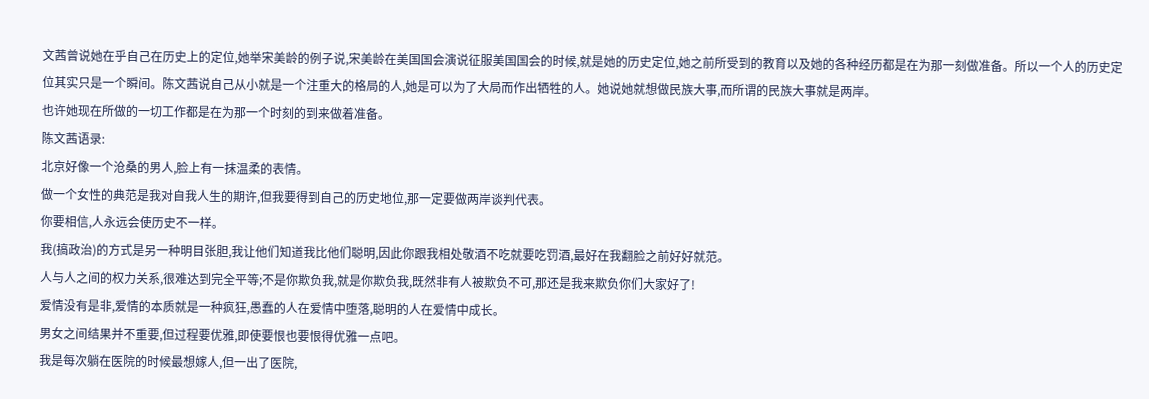文茜曾说她在乎自己在历史上的定位,她举宋美龄的例子说,宋美龄在美国国会演说征服美国国会的时候,就是她的历史定位,她之前所受到的教育以及她的各种经历都是在为那一刻做准备。所以一个人的历史定位其实只是一个瞬间。陈文茜说自己从小就是一个注重大的格局的人,她是可以为了大局而作出牺牲的人。她说她就想做民族大事,而所谓的民族大事就是两岸。
也许她现在所做的一切工作都是在为那一个时刻的到来做着准备。
陈文茜语录:
北京好像一个沧桑的男人,脸上有一抹温柔的表情。
做一个女性的典范是我对自我人生的期许,但我要得到自己的历史地位,那一定要做两岸谈判代表。
你要相信,人永远会使历史不一样。
我(搞政治)的方式是另一种明目张胆,我让他们知道我比他们聪明,因此你跟我相处敬酒不吃就要吃罚酒,最好在我翻脸之前好好就范。
人与人之间的权力关系,很难达到完全平等;不是你欺负我,就是你欺负我,既然非有人被欺负不可,那还是我来欺负你们大家好了!
爱情没有是非,爱情的本质就是一种疯狂,愚蠢的人在爱情中堕落,聪明的人在爱情中成长。
男女之间结果并不重要,但过程要优雅,即使要恨也要恨得优雅一点吧。
我是每次躺在医院的时候最想嫁人,但一出了医院,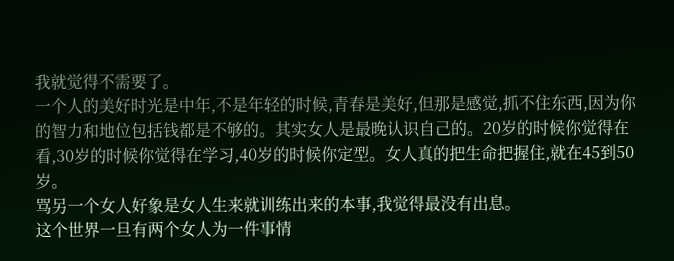我就觉得不需要了。
一个人的美好时光是中年,不是年轻的时候,青春是美好,但那是感觉,抓不住东西,因为你的智力和地位包括钱都是不够的。其实女人是最晚认识自己的。20岁的时候你觉得在看,30岁的时候你觉得在学习,40岁的时候你定型。女人真的把生命把握住,就在45到50岁。
骂另一个女人好象是女人生来就训练出来的本事,我觉得最没有出息。
这个世界一旦有两个女人为一件事情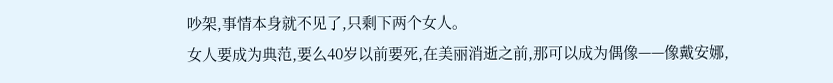吵架,事情本身就不见了,只剩下两个女人。
女人要成为典范,要么40岁以前要死,在美丽消逝之前,那可以成为偶像——像戴安娜,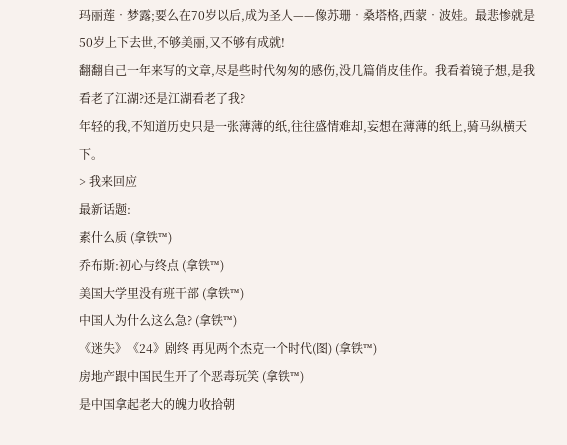玛丽莲•梦露;要么在70岁以后,成为圣人——像苏珊•桑塔格,西蒙•波娃。最悲惨就是50岁上下去世,不够美丽,又不够有成就!
翻翻自己一年来写的文章,尽是些时代匆匆的感伤,没几篇俏皮佳作。我看着镜子想,是我看老了江湖?还是江湖看老了我?
年轻的我,不知道历史只是一张薄薄的纸,往往盛情难却,妄想在薄薄的纸上,骑马纵横天下。
> 我来回应
最新话题:
素什么质 (拿铁™)
乔布斯:初心与终点 (拿铁™)
美国大学里没有班干部 (拿铁™)
中国人为什么这么急? (拿铁™)
《迷失》《24》剧终 再见两个杰克一个时代(图) (拿铁™)
房地产跟中国民生开了个恶毒玩笑 (拿铁™)
是中国拿起老大的魄力收拾朝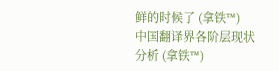鲜的时候了 (拿铁™)
中国翻译界各阶层现状分析 (拿铁™)